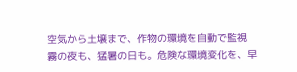空気から土壌まで、作物の環境を自動で監視
霧の夜も、猛暑の日も。危険な環境変化を、早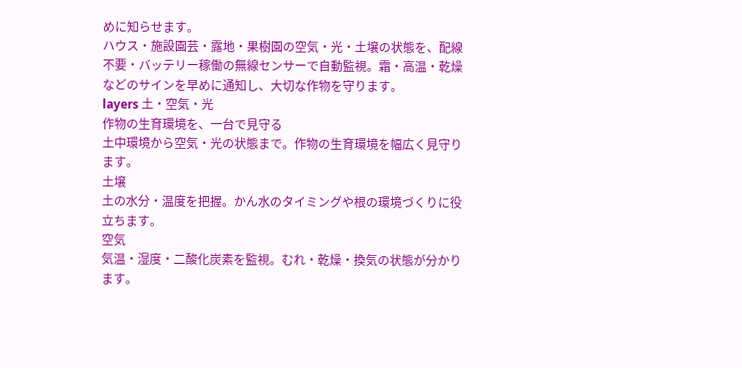めに知らせます。
ハウス・施設園芸・露地・果樹園の空気・光・土壌の状態を、配線不要・バッテリー稼働の無線センサーで自動監視。霜・高温・乾燥などのサインを早めに通知し、大切な作物を守ります。
layers 土・空気・光
作物の生育環境を、一台で見守る
土中環境から空気・光の状態まで。作物の生育環境を幅広く見守ります。
土壌
土の水分・温度を把握。かん水のタイミングや根の環境づくりに役立ちます。
空気
気温・湿度・二酸化炭素を監視。むれ・乾燥・換気の状態が分かります。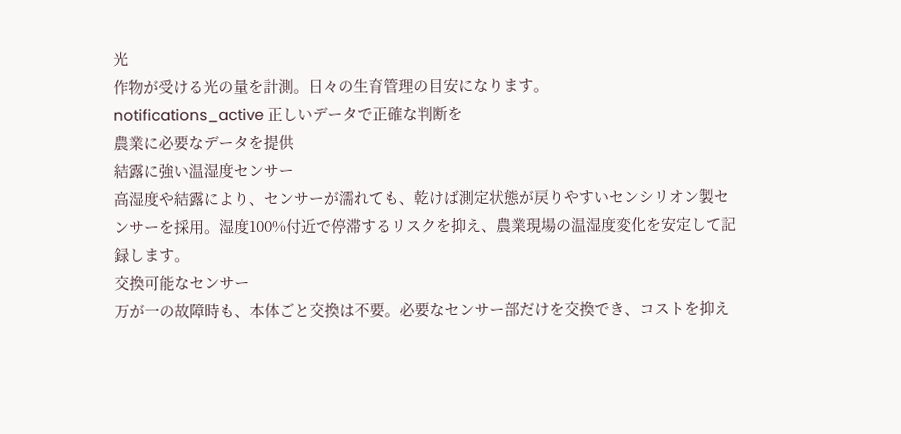光
作物が受ける光の量を計測。日々の生育管理の目安になります。
notifications_active 正しいデータで正確な判断を
農業に必要なデータを提供
結露に強い温湿度センサー
高湿度や結露により、センサーが濡れても、乾けば測定状態が戻りやすいセンシリオン製センサーを採用。湿度100%付近で停滞するリスクを抑え、農業現場の温湿度変化を安定して記録します。
交換可能なセンサー
万が一の故障時も、本体ごと交換は不要。必要なセンサー部だけを交換でき、コストを抑え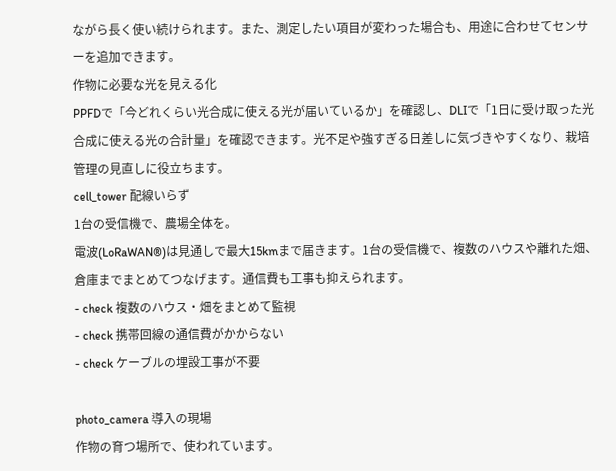ながら長く使い続けられます。また、測定したい項目が変わった場合も、用途に合わせてセンサーを追加できます。
作物に必要な光を見える化
PPFDで「今どれくらい光合成に使える光が届いているか」を確認し、DLIで「1日に受け取った光合成に使える光の合計量」を確認できます。光不足や強すぎる日差しに気づきやすくなり、栽培管理の見直しに役立ちます。
cell_tower 配線いらず
1台の受信機で、農場全体を。
電波(LoRaWAN®)は見通しで最大15kmまで届きます。1台の受信機で、複数のハウスや離れた畑、倉庫までまとめてつなげます。通信費も工事も抑えられます。
- check 複数のハウス・畑をまとめて監視
- check 携帯回線の通信費がかからない
- check ケーブルの埋設工事が不要

photo_camera 導入の現場
作物の育つ場所で、使われています。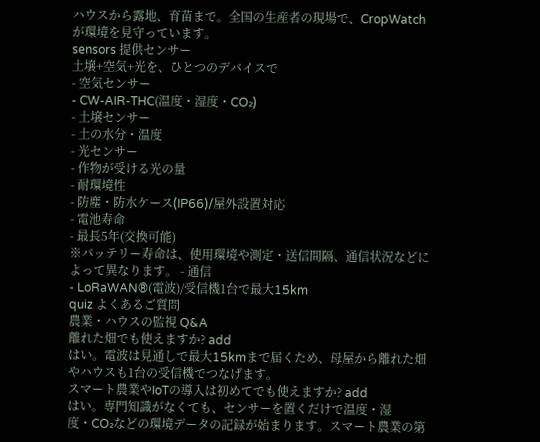ハウスから露地、育苗まで。全国の生産者の現場で、CropWatchが環境を見守っています。
sensors 提供センサー
土壌+空気+光を、ひとつのデバイスで
- 空気センサー
- CW-AIR-THC(温度・湿度・CO₂)
- 土壌センサー
- 土の水分・温度
- 光センサー
- 作物が受ける光の量
- 耐環境性
- 防塵・防水ケース(IP66)/屋外設置対応
- 電池寿命
- 最長5年(交換可能)
※バッテリー寿命は、使用環境や測定・送信間隔、通信状況などによって異なります。 - 通信
- LoRaWAN®(電波)/受信機1台で最大15km
quiz よくあるご質問
農業・ハウスの監視 Q&A
離れた畑でも使えますか? add
はい。電波は見通しで最大15kmまで届くため、母屋から離れた畑やハウスも1台の受信機でつなげます。
スマート農業やIoTの導入は初めてでも使えますか? add
はい。専門知識がなくても、センサーを置くだけで温度・湿度・CO₂などの環境データの記録が始まります。スマート農業の第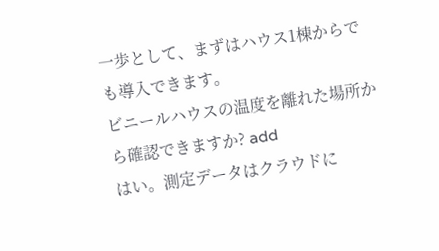一歩として、まずはハウス1棟からでも導入できます。
ビニールハウスの温度を離れた場所から確認できますか? add
はい。測定データはクラウドに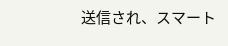送信され、スマート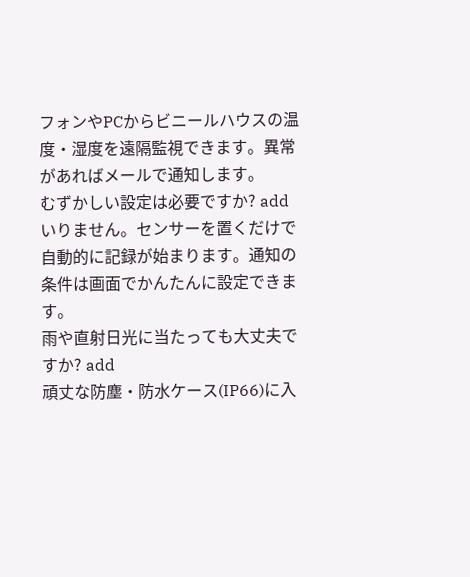フォンやPCからビニールハウスの温度・湿度を遠隔監視できます。異常があればメールで通知します。
むずかしい設定は必要ですか? add
いりません。センサーを置くだけで自動的に記録が始まります。通知の条件は画面でかんたんに設定できます。
雨や直射日光に当たっても大丈夫ですか? add
頑丈な防塵・防水ケース(IP66)に入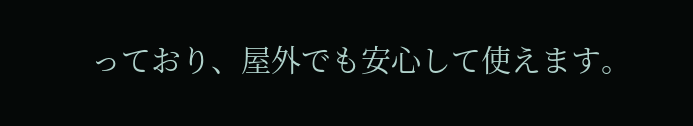っており、屋外でも安心して使えます。